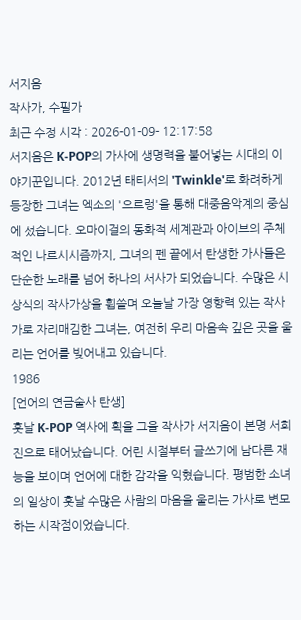서지음
작사가, 수필가
최근 수정 시각 : 2026-01-09- 12:17:58
서지음은 K-POP의 가사에 생명력을 불어넣는 시대의 이야기꾼입니다. 2012년 태티서의 'Twinkle'로 화려하게 등장한 그녀는 엑소의 '으르렁'을 통해 대중음악계의 중심에 섰습니다. 오마이걸의 동화적 세계관과 아이브의 주체적인 나르시시즘까지, 그녀의 펜 끝에서 탄생한 가사들은 단순한 노래를 넘어 하나의 서사가 되었습니다. 수많은 시상식의 작사가상을 휩쓸며 오늘날 가장 영향력 있는 작사가로 자리매김한 그녀는, 여전히 우리 마음속 깊은 곳을 울리는 언어를 빚어내고 있습니다.
1986
[언어의 연금술사 탄생]
훗날 K-POP 역사에 획을 그을 작사가 서지음이 본명 서희진으로 태어났습니다. 어린 시절부터 글쓰기에 남다른 재능을 보이며 언어에 대한 감각을 익혔습니다. 평범한 소녀의 일상이 훗날 수많은 사람의 마음을 울리는 가사로 변모하는 시작점이었습니다.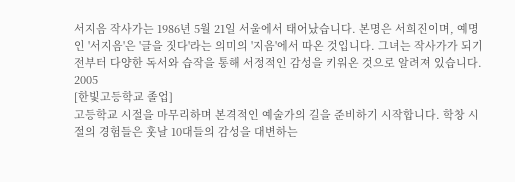서지음 작사가는 1986년 5월 21일 서울에서 태어났습니다. 본명은 서희진이며, 예명인 '서지음'은 '글을 짓다'라는 의미의 '지음'에서 따온 것입니다. 그녀는 작사가가 되기 전부터 다양한 독서와 습작을 통해 서정적인 감성을 키워온 것으로 알려져 있습니다.
2005
[한빛고등학교 졸업]
고등학교 시절을 마무리하며 본격적인 예술가의 길을 준비하기 시작합니다. 학창 시절의 경험들은 훗날 10대들의 감성을 대변하는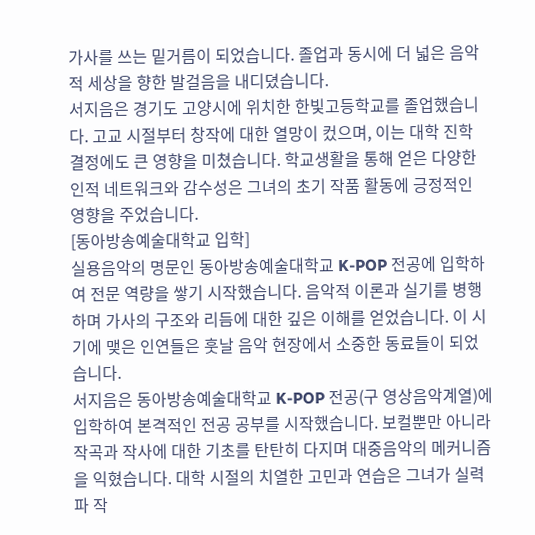가사를 쓰는 밑거름이 되었습니다. 졸업과 동시에 더 넓은 음악적 세상을 향한 발걸음을 내디뎠습니다.
서지음은 경기도 고양시에 위치한 한빛고등학교를 졸업했습니다. 고교 시절부터 창작에 대한 열망이 컸으며, 이는 대학 진학 결정에도 큰 영향을 미쳤습니다. 학교생활을 통해 얻은 다양한 인적 네트워크와 감수성은 그녀의 초기 작품 활동에 긍정적인 영향을 주었습니다.
[동아방송예술대학교 입학]
실용음악의 명문인 동아방송예술대학교 K-POP 전공에 입학하여 전문 역량을 쌓기 시작했습니다. 음악적 이론과 실기를 병행하며 가사의 구조와 리듬에 대한 깊은 이해를 얻었습니다. 이 시기에 맺은 인연들은 훗날 음악 현장에서 소중한 동료들이 되었습니다.
서지음은 동아방송예술대학교 K-POP 전공(구 영상음악계열)에 입학하여 본격적인 전공 공부를 시작했습니다. 보컬뿐만 아니라 작곡과 작사에 대한 기초를 탄탄히 다지며 대중음악의 메커니즘을 익혔습니다. 대학 시절의 치열한 고민과 연습은 그녀가 실력파 작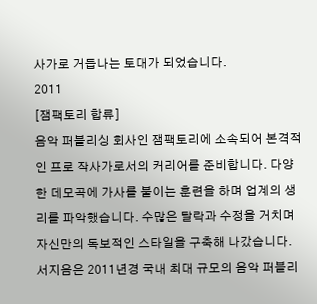사가로 거듭나는 토대가 되었습니다.
2011
[잼팩토리 합류]
음악 퍼블리싱 회사인 잼팩토리에 소속되어 본격적인 프로 작사가로서의 커리어를 준비합니다. 다양한 데모곡에 가사를 붙이는 훈련을 하며 업계의 생리를 파악했습니다. 수많은 탈락과 수정을 거치며 자신만의 독보적인 스타일을 구축해 나갔습니다.
서지음은 2011년경 국내 최대 규모의 음악 퍼블리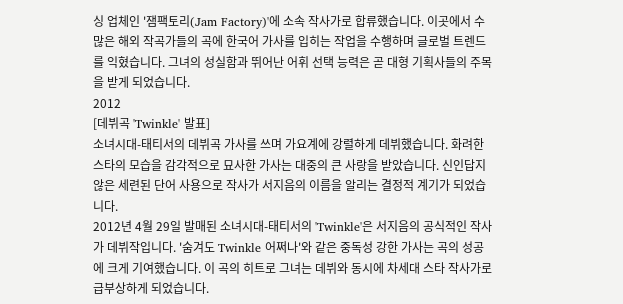싱 업체인 '잼팩토리(Jam Factory)'에 소속 작사가로 합류했습니다. 이곳에서 수많은 해외 작곡가들의 곡에 한국어 가사를 입히는 작업을 수행하며 글로벌 트렌드를 익혔습니다. 그녀의 성실함과 뛰어난 어휘 선택 능력은 곧 대형 기획사들의 주목을 받게 되었습니다.
2012
[데뷔곡 'Twinkle' 발표]
소녀시대-태티서의 데뷔곡 가사를 쓰며 가요계에 강렬하게 데뷔했습니다. 화려한 스타의 모습을 감각적으로 묘사한 가사는 대중의 큰 사랑을 받았습니다. 신인답지 않은 세련된 단어 사용으로 작사가 서지음의 이름을 알리는 결정적 계기가 되었습니다.
2012년 4월 29일 발매된 소녀시대-태티서의 'Twinkle'은 서지음의 공식적인 작사가 데뷔작입니다. '숨겨도 Twinkle 어쩌나'와 같은 중독성 강한 가사는 곡의 성공에 크게 기여했습니다. 이 곡의 히트로 그녀는 데뷔와 동시에 차세대 스타 작사가로 급부상하게 되었습니다.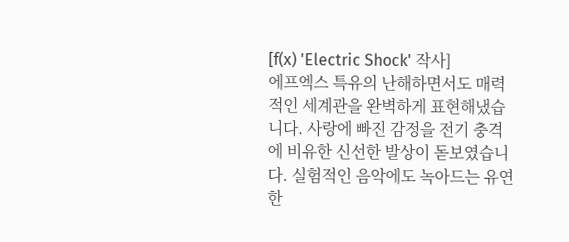[f(x) 'Electric Shock' 작사]
에프엑스 특유의 난해하면서도 매력적인 세계관을 완벽하게 표현해냈습니다. 사랑에 빠진 감정을 전기 충격에 비유한 신선한 발상이 돋보였습니다. 실험적인 음악에도 녹아드는 유연한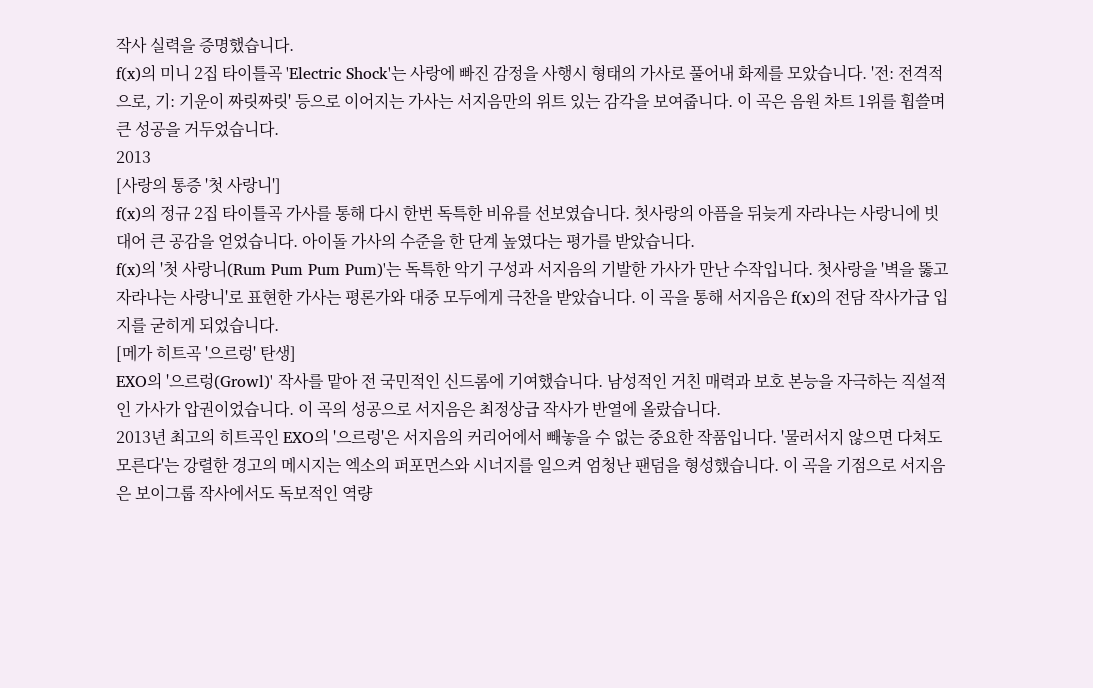작사 실력을 증명했습니다.
f(x)의 미니 2집 타이틀곡 'Electric Shock'는 사랑에 빠진 감정을 사행시 형태의 가사로 풀어내 화제를 모았습니다. '전: 전격적으로, 기: 기운이 짜릿짜릿' 등으로 이어지는 가사는 서지음만의 위트 있는 감각을 보여줍니다. 이 곡은 음원 차트 1위를 휩쓸며 큰 성공을 거두었습니다.
2013
[사랑의 통증 '첫 사랑니']
f(x)의 정규 2집 타이틀곡 가사를 통해 다시 한번 독특한 비유를 선보였습니다. 첫사랑의 아픔을 뒤늦게 자라나는 사랑니에 빗대어 큰 공감을 얻었습니다. 아이돌 가사의 수준을 한 단계 높였다는 평가를 받았습니다.
f(x)의 '첫 사랑니(Rum Pum Pum Pum)'는 독특한 악기 구성과 서지음의 기발한 가사가 만난 수작입니다. 첫사랑을 '벽을 뚫고 자라나는 사랑니'로 표현한 가사는 평론가와 대중 모두에게 극찬을 받았습니다. 이 곡을 통해 서지음은 f(x)의 전담 작사가급 입지를 굳히게 되었습니다.
[메가 히트곡 '으르렁' 탄생]
EXO의 '으르렁(Growl)' 작사를 맡아 전 국민적인 신드롬에 기여했습니다. 남성적인 거친 매력과 보호 본능을 자극하는 직설적인 가사가 압권이었습니다. 이 곡의 성공으로 서지음은 최정상급 작사가 반열에 올랐습니다.
2013년 최고의 히트곡인 EXO의 '으르렁'은 서지음의 커리어에서 빼놓을 수 없는 중요한 작품입니다. '물러서지 않으면 다쳐도 모른다'는 강렬한 경고의 메시지는 엑소의 퍼포먼스와 시너지를 일으켜 엄청난 팬덤을 형성했습니다. 이 곡을 기점으로 서지음은 보이그룹 작사에서도 독보적인 역량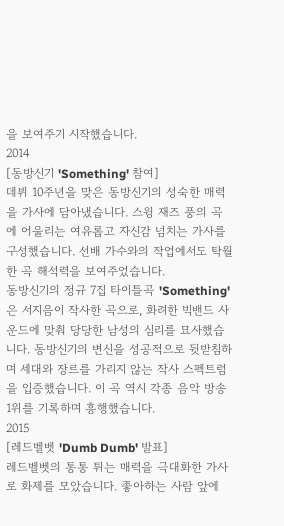을 보여주기 시작했습니다.
2014
[동방신기 'Something' 참여]
데뷔 10주년을 맞은 동방신기의 성숙한 매력을 가사에 담아냈습니다. 스윙 재즈 풍의 곡에 어울리는 여유롭고 자신감 넘치는 가사를 구성했습니다. 선배 가수와의 작업에서도 탁월한 곡 해석력을 보여주었습니다.
동방신기의 정규 7집 타이틀곡 'Something'은 서지음이 작사한 곡으로, 화려한 빅밴드 사운드에 맞춰 당당한 남성의 심리를 묘사했습니다. 동방신기의 변신을 성공적으로 뒷받침하며 세대와 장르를 가리지 않는 작사 스펙트럼을 입증했습니다. 이 곡 역시 각종 음악 방송 1위를 기록하며 흥행했습니다.
2015
[레드벨벳 'Dumb Dumb' 발표]
레드벨벳의 통통 튀는 매력을 극대화한 가사로 화제를 모았습니다. 좋아하는 사람 앞에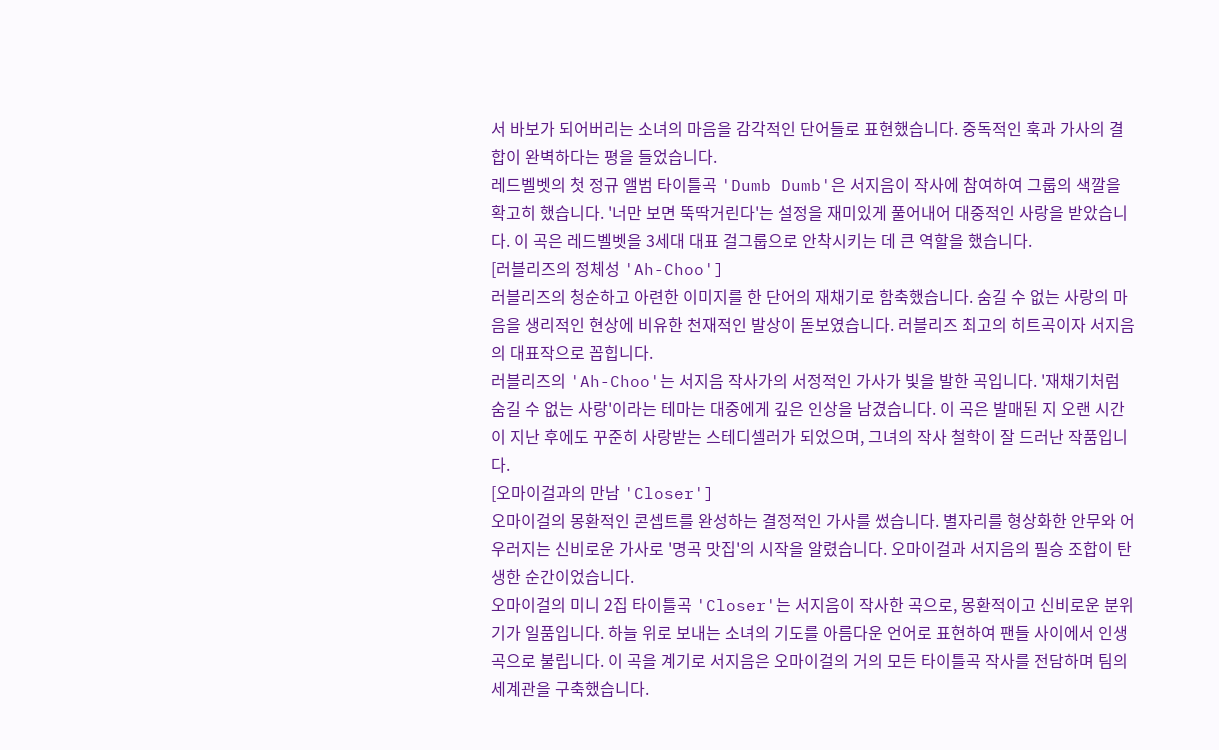서 바보가 되어버리는 소녀의 마음을 감각적인 단어들로 표현했습니다. 중독적인 훅과 가사의 결합이 완벽하다는 평을 들었습니다.
레드벨벳의 첫 정규 앨범 타이틀곡 'Dumb Dumb'은 서지음이 작사에 참여하여 그룹의 색깔을 확고히 했습니다. '너만 보면 뚝딱거린다'는 설정을 재미있게 풀어내어 대중적인 사랑을 받았습니다. 이 곡은 레드벨벳을 3세대 대표 걸그룹으로 안착시키는 데 큰 역할을 했습니다.
[러블리즈의 정체성 'Ah-Choo']
러블리즈의 청순하고 아련한 이미지를 한 단어의 재채기로 함축했습니다. 숨길 수 없는 사랑의 마음을 생리적인 현상에 비유한 천재적인 발상이 돋보였습니다. 러블리즈 최고의 히트곡이자 서지음의 대표작으로 꼽힙니다.
러블리즈의 'Ah-Choo'는 서지음 작사가의 서정적인 가사가 빛을 발한 곡입니다. '재채기처럼 숨길 수 없는 사랑'이라는 테마는 대중에게 깊은 인상을 남겼습니다. 이 곡은 발매된 지 오랜 시간이 지난 후에도 꾸준히 사랑받는 스테디셀러가 되었으며, 그녀의 작사 철학이 잘 드러난 작품입니다.
[오마이걸과의 만남 'Closer']
오마이걸의 몽환적인 콘셉트를 완성하는 결정적인 가사를 썼습니다. 별자리를 형상화한 안무와 어우러지는 신비로운 가사로 '명곡 맛집'의 시작을 알렸습니다. 오마이걸과 서지음의 필승 조합이 탄생한 순간이었습니다.
오마이걸의 미니 2집 타이틀곡 'Closer'는 서지음이 작사한 곡으로, 몽환적이고 신비로운 분위기가 일품입니다. 하늘 위로 보내는 소녀의 기도를 아름다운 언어로 표현하여 팬들 사이에서 인생곡으로 불립니다. 이 곡을 계기로 서지음은 오마이걸의 거의 모든 타이틀곡 작사를 전담하며 팀의 세계관을 구축했습니다.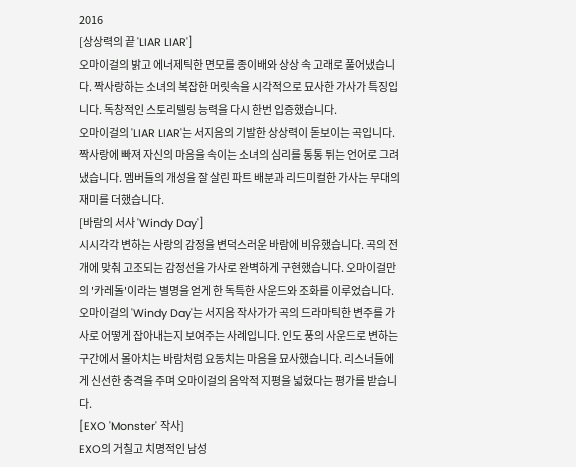2016
[상상력의 끝 'LIAR LIAR']
오마이걸의 밝고 에너제틱한 면모를 종이배와 상상 속 고래로 풀어냈습니다. 짝사랑하는 소녀의 복잡한 머릿속을 시각적으로 묘사한 가사가 특징입니다. 독창적인 스토리텔링 능력을 다시 한번 입증했습니다.
오마이걸의 'LIAR LIAR'는 서지음의 기발한 상상력이 돋보이는 곡입니다. 짝사랑에 빠져 자신의 마음을 속이는 소녀의 심리를 통통 튀는 언어로 그려냈습니다. 멤버들의 개성을 잘 살린 파트 배분과 리드미컬한 가사는 무대의 재미를 더했습니다.
[바람의 서사 'Windy Day']
시시각각 변하는 사랑의 감정을 변덕스러운 바람에 비유했습니다. 곡의 전개에 맞춰 고조되는 감정선을 가사로 완벽하게 구현했습니다. 오마이걸만의 '카레돌'이라는 별명을 얻게 한 독특한 사운드와 조화를 이루었습니다.
오마이걸의 'Windy Day'는 서지음 작사가가 곡의 드라마틱한 변주를 가사로 어떻게 잡아내는지 보여주는 사례입니다. 인도 풍의 사운드로 변하는 구간에서 몰아치는 바람처럼 요동치는 마음을 묘사했습니다. 리스너들에게 신선한 충격을 주며 오마이걸의 음악적 지평을 넓혔다는 평가를 받습니다.
[EXO 'Monster' 작사]
EXO의 거칠고 치명적인 남성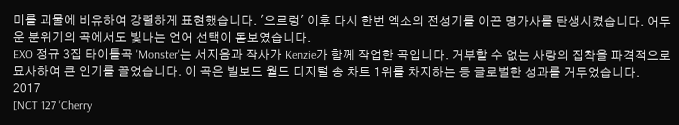미를 괴물에 비유하여 강렬하게 표현했습니다. '으르렁' 이후 다시 한번 엑소의 전성기를 이끈 명가사를 탄생시켰습니다. 어두운 분위기의 곡에서도 빛나는 언어 선택이 돋보였습니다.
EXO 정규 3집 타이틀곡 'Monster'는 서지음과 작사가 Kenzie가 함께 작업한 곡입니다. 거부할 수 없는 사랑의 집착을 파격적으로 묘사하여 큰 인기를 끌었습니다. 이 곡은 빌보드 월드 디지털 송 차트 1위를 차지하는 등 글로벌한 성과를 거두었습니다.
2017
[NCT 127 'Cherry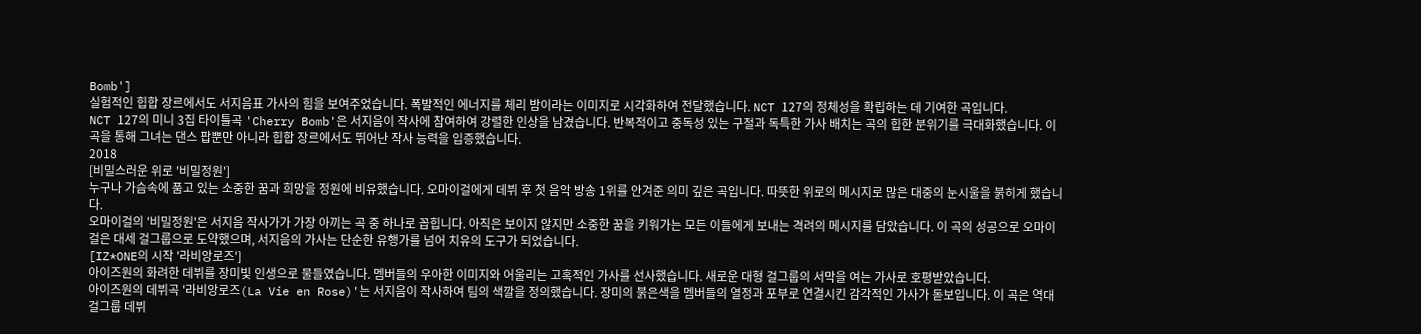Bomb']
실험적인 힙합 장르에서도 서지음표 가사의 힘을 보여주었습니다. 폭발적인 에너지를 체리 밤이라는 이미지로 시각화하여 전달했습니다. NCT 127의 정체성을 확립하는 데 기여한 곡입니다.
NCT 127의 미니 3집 타이틀곡 'Cherry Bomb'은 서지음이 작사에 참여하여 강렬한 인상을 남겼습니다. 반복적이고 중독성 있는 구절과 독특한 가사 배치는 곡의 힙한 분위기를 극대화했습니다. 이 곡을 통해 그녀는 댄스 팝뿐만 아니라 힙합 장르에서도 뛰어난 작사 능력을 입증했습니다.
2018
[비밀스러운 위로 '비밀정원']
누구나 가슴속에 품고 있는 소중한 꿈과 희망을 정원에 비유했습니다. 오마이걸에게 데뷔 후 첫 음악 방송 1위를 안겨준 의미 깊은 곡입니다. 따뜻한 위로의 메시지로 많은 대중의 눈시울을 붉히게 했습니다.
오마이걸의 '비밀정원'은 서지음 작사가가 가장 아끼는 곡 중 하나로 꼽힙니다. 아직은 보이지 않지만 소중한 꿈을 키워가는 모든 이들에게 보내는 격려의 메시지를 담았습니다. 이 곡의 성공으로 오마이걸은 대세 걸그룹으로 도약했으며, 서지음의 가사는 단순한 유행가를 넘어 치유의 도구가 되었습니다.
[IZ*ONE의 시작 '라비앙로즈']
아이즈원의 화려한 데뷔를 장미빛 인생으로 물들였습니다. 멤버들의 우아한 이미지와 어울리는 고혹적인 가사를 선사했습니다. 새로운 대형 걸그룹의 서막을 여는 가사로 호평받았습니다.
아이즈원의 데뷔곡 '라비앙로즈(La Vie en Rose)'는 서지음이 작사하여 팀의 색깔을 정의했습니다. 장미의 붉은색을 멤버들의 열정과 포부로 연결시킨 감각적인 가사가 돋보입니다. 이 곡은 역대 걸그룹 데뷔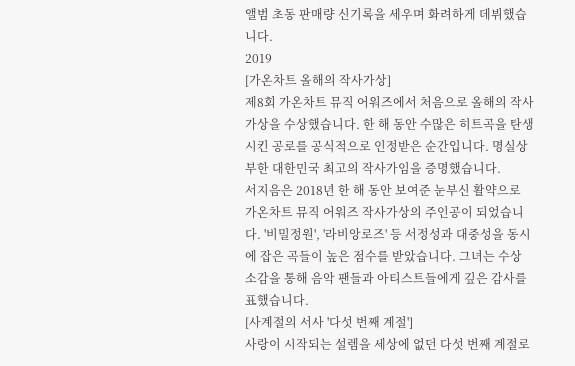앨범 초동 판매량 신기록을 세우며 화려하게 데뷔했습니다.
2019
[가온차트 올해의 작사가상]
제8회 가온차트 뮤직 어워즈에서 처음으로 올해의 작사가상을 수상했습니다. 한 해 동안 수많은 히트곡을 탄생시킨 공로를 공식적으로 인정받은 순간입니다. 명실상부한 대한민국 최고의 작사가임을 증명했습니다.
서지음은 2018년 한 해 동안 보여준 눈부신 활약으로 가온차트 뮤직 어워즈 작사가상의 주인공이 되었습니다. '비밀정원', '라비앙로즈' 등 서정성과 대중성을 동시에 잡은 곡들이 높은 점수를 받았습니다. 그녀는 수상 소감을 통해 음악 팬들과 아티스트들에게 깊은 감사를 표했습니다.
[사계절의 서사 '다섯 번째 계절']
사랑이 시작되는 설렘을 세상에 없던 다섯 번째 계절로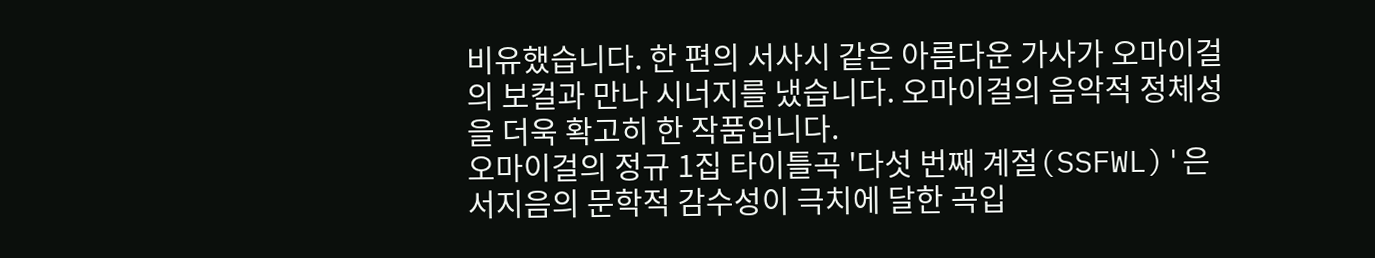비유했습니다. 한 편의 서사시 같은 아름다운 가사가 오마이걸의 보컬과 만나 시너지를 냈습니다. 오마이걸의 음악적 정체성을 더욱 확고히 한 작품입니다.
오마이걸의 정규 1집 타이틀곡 '다섯 번째 계절(SSFWL)'은 서지음의 문학적 감수성이 극치에 달한 곡입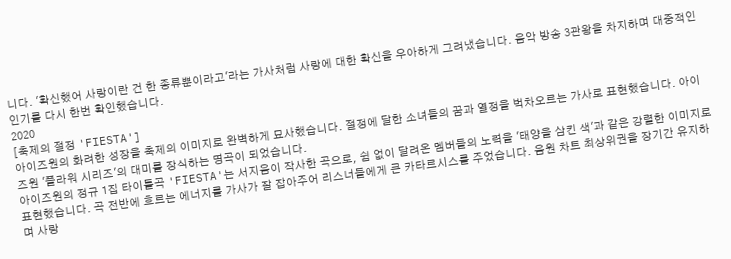니다. '확신했어 사랑이란 건 한 종류뿐이라고'라는 가사처럼 사랑에 대한 확신을 우아하게 그려냈습니다. 음악 방송 3관왕을 차지하며 대중적인 인기를 다시 한번 확인했습니다.
2020
[축제의 절정 'FIESTA']
아이즈원의 화려한 성장을 축제의 이미지로 완벽하게 묘사했습니다. 절정에 달한 소녀들의 꿈과 열정을 벅차오르는 가사로 표현했습니다. 아이즈원 '플라워 시리즈'의 대미를 장식하는 명곡이 되었습니다.
아이즈원의 정규 1집 타이틀곡 'FIESTA'는 서지음이 작사한 곡으로, 쉼 없이 달려온 멤버들의 노력을 '태양을 삼킨 색'과 같은 강렬한 이미지로 표현했습니다. 곡 전반에 흐르는 에너지를 가사가 잘 잡아주어 리스너들에게 큰 카타르시스를 주었습니다. 음원 차트 최상위권을 장기간 유지하며 사랑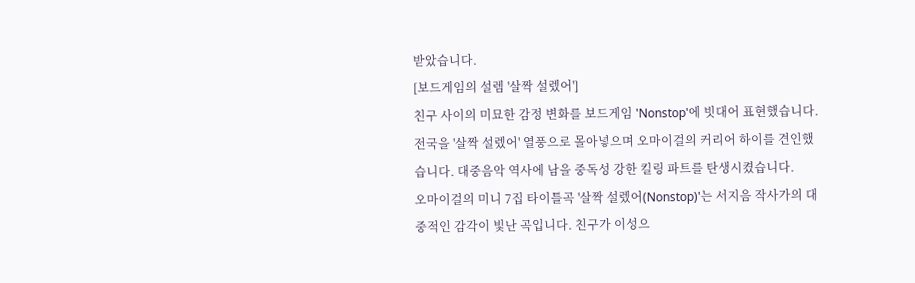받았습니다.
[보드게임의 설렘 '살짝 설렜어']
친구 사이의 미묘한 감정 변화를 보드게임 'Nonstop'에 빗대어 표현했습니다. 전국을 '살짝 설렜어' 열풍으로 몰아넣으며 오마이걸의 커리어 하이를 견인했습니다. 대중음악 역사에 남을 중독성 강한 킬링 파트를 탄생시켰습니다.
오마이걸의 미니 7집 타이틀곡 '살짝 설렜어(Nonstop)'는 서지음 작사가의 대중적인 감각이 빛난 곡입니다. 친구가 이성으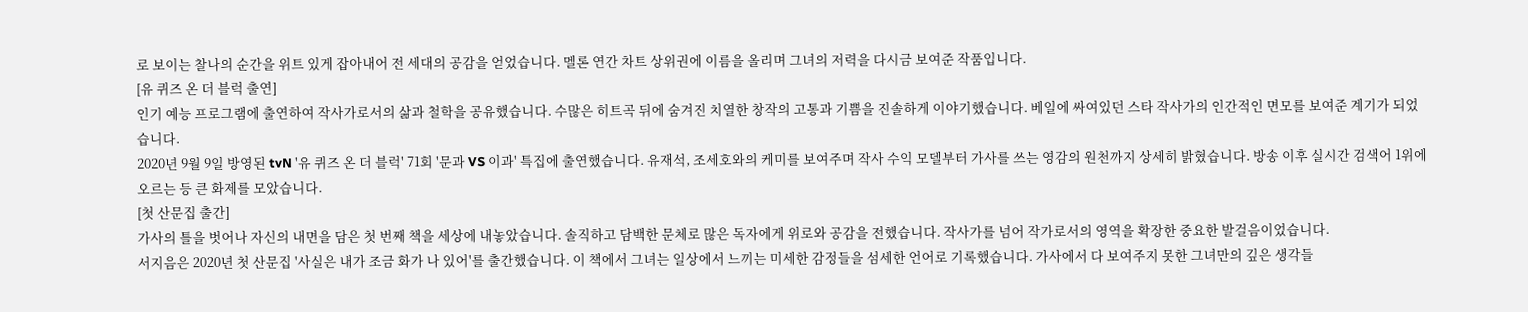로 보이는 찰나의 순간을 위트 있게 잡아내어 전 세대의 공감을 얻었습니다. 멜론 연간 차트 상위권에 이름을 올리며 그녀의 저력을 다시금 보여준 작품입니다.
[유 퀴즈 온 더 블럭 출연]
인기 예능 프로그램에 출연하여 작사가로서의 삶과 철학을 공유했습니다. 수많은 히트곡 뒤에 숨겨진 치열한 창작의 고통과 기쁨을 진솔하게 이야기했습니다. 베일에 싸여있던 스타 작사가의 인간적인 면모를 보여준 계기가 되었습니다.
2020년 9월 9일 방영된 tvN '유 퀴즈 온 더 블럭' 71회 '문과 VS 이과' 특집에 출연했습니다. 유재석, 조세호와의 케미를 보여주며 작사 수익 모델부터 가사를 쓰는 영감의 원천까지 상세히 밝혔습니다. 방송 이후 실시간 검색어 1위에 오르는 등 큰 화제를 모았습니다.
[첫 산문집 출간]
가사의 틀을 벗어나 자신의 내면을 담은 첫 번째 책을 세상에 내놓았습니다. 솔직하고 담백한 문체로 많은 독자에게 위로와 공감을 전했습니다. 작사가를 넘어 작가로서의 영역을 확장한 중요한 발걸음이었습니다.
서지음은 2020년 첫 산문집 '사실은 내가 조금 화가 나 있어'를 출간했습니다. 이 책에서 그녀는 일상에서 느끼는 미세한 감정들을 섬세한 언어로 기록했습니다. 가사에서 다 보여주지 못한 그녀만의 깊은 생각들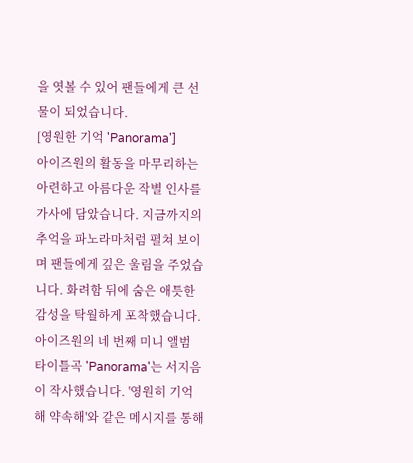을 엿볼 수 있어 팬들에게 큰 선물이 되었습니다.
[영원한 기억 'Panorama']
아이즈원의 활동을 마무리하는 아련하고 아름다운 작별 인사를 가사에 담았습니다. 지금까지의 추억을 파노라마처럼 펼쳐 보이며 팬들에게 깊은 울림을 주었습니다. 화려함 뒤에 숨은 애틋한 감성을 탁월하게 포착했습니다.
아이즈원의 네 번째 미니 앨범 타이틀곡 'Panorama'는 서지음이 작사했습니다. '영원히 기억해 약속해'와 같은 메시지를 통해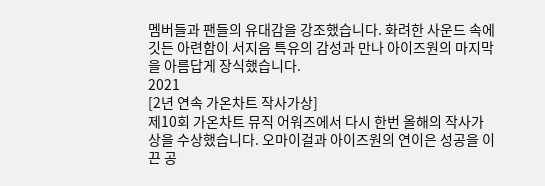멤버들과 팬들의 유대감을 강조했습니다. 화려한 사운드 속에 깃든 아련함이 서지음 특유의 감성과 만나 아이즈원의 마지막을 아름답게 장식했습니다.
2021
[2년 연속 가온차트 작사가상]
제10회 가온차트 뮤직 어워즈에서 다시 한번 올해의 작사가상을 수상했습니다. 오마이걸과 아이즈원의 연이은 성공을 이끈 공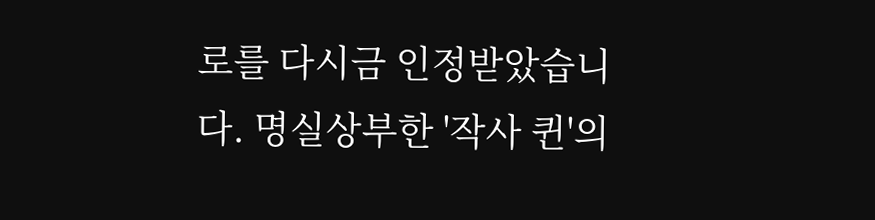로를 다시금 인정받았습니다. 명실상부한 '작사 퀸'의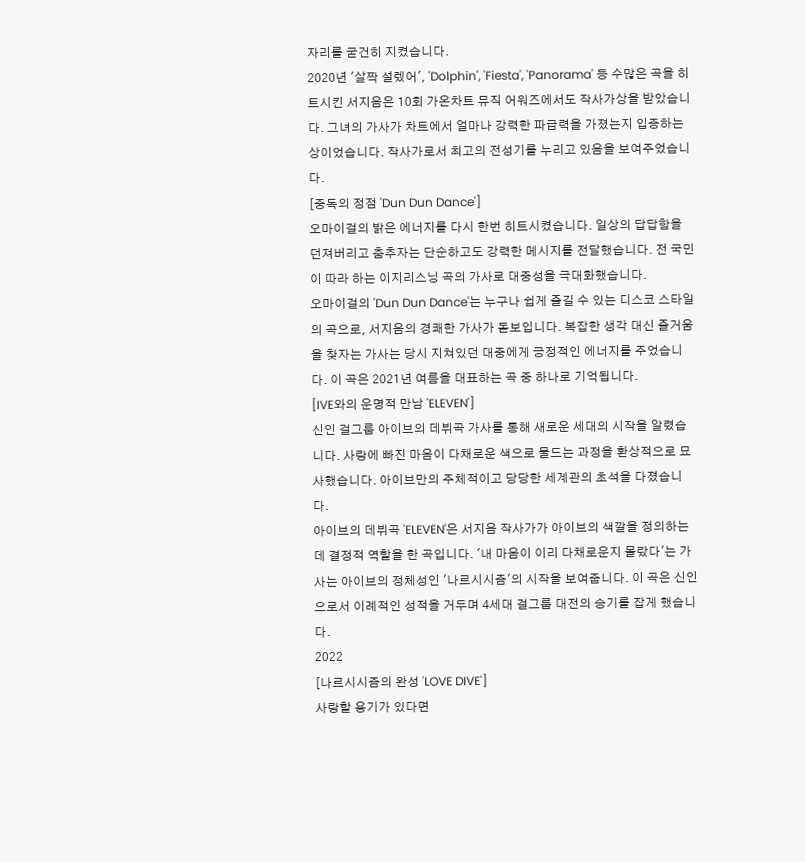자리를 굳건히 지켰습니다.
2020년 '살짝 설렜어', 'Dolphin', 'Fiesta', 'Panorama' 등 수많은 곡을 히트시킨 서지음은 10회 가온차트 뮤직 어워즈에서도 작사가상을 받았습니다. 그녀의 가사가 차트에서 얼마나 강력한 파급력을 가졌는지 입증하는 상이었습니다. 작사가로서 최고의 전성기를 누리고 있음을 보여주었습니다.
[중독의 정점 'Dun Dun Dance']
오마이걸의 밝은 에너지를 다시 한번 히트시켰습니다. 일상의 답답함을 던져버리고 춤추자는 단순하고도 강력한 메시지를 전달했습니다. 전 국민이 따라 하는 이지리스닝 곡의 가사로 대중성을 극대화했습니다.
오마이걸의 'Dun Dun Dance'는 누구나 쉽게 즐길 수 있는 디스코 스타일의 곡으로, 서지음의 경쾌한 가사가 돋보입니다. 복잡한 생각 대신 즐거움을 찾자는 가사는 당시 지쳐있던 대중에게 긍정적인 에너지를 주었습니다. 이 곡은 2021년 여름을 대표하는 곡 중 하나로 기억됩니다.
[IVE와의 운명적 만남 'ELEVEN']
신인 걸그룹 아이브의 데뷔곡 가사를 통해 새로운 세대의 시작을 알렸습니다. 사랑에 빠진 마음이 다채로운 색으로 물드는 과정을 환상적으로 묘사했습니다. 아이브만의 주체적이고 당당한 세계관의 초석을 다졌습니다.
아이브의 데뷔곡 'ELEVEN'은 서지음 작사가가 아이브의 색깔을 정의하는 데 결정적 역할을 한 곡입니다. '내 마음이 이리 다채로운지 몰랐다'는 가사는 아이브의 정체성인 '나르시시즘'의 시작을 보여줍니다. 이 곡은 신인으로서 이례적인 성적을 거두며 4세대 걸그룹 대전의 승기를 잡게 했습니다.
2022
[나르시시즘의 완성 'LOVE DIVE']
사랑할 용기가 있다면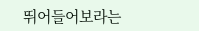뛰어들어보라는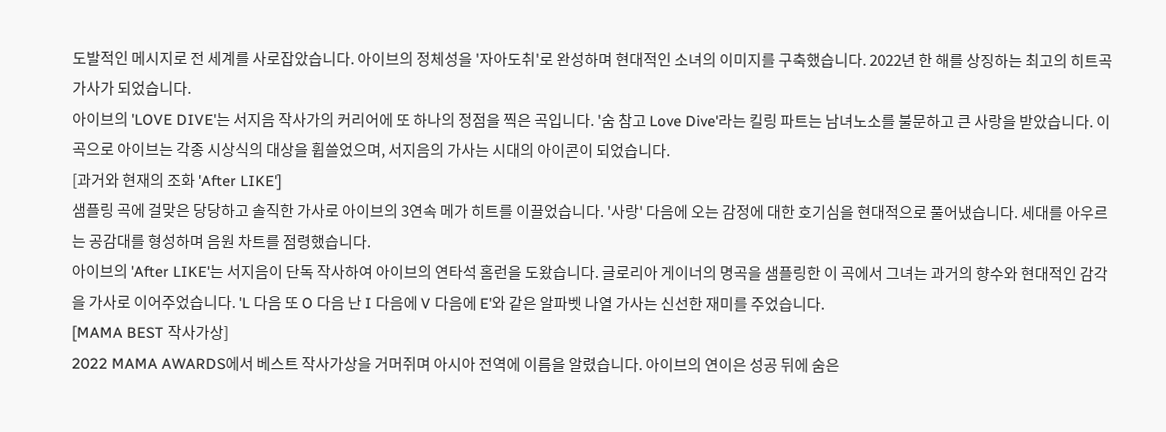도발적인 메시지로 전 세계를 사로잡았습니다. 아이브의 정체성을 '자아도취'로 완성하며 현대적인 소녀의 이미지를 구축했습니다. 2022년 한 해를 상징하는 최고의 히트곡 가사가 되었습니다.
아이브의 'LOVE DIVE'는 서지음 작사가의 커리어에 또 하나의 정점을 찍은 곡입니다. '숨 참고 Love Dive'라는 킬링 파트는 남녀노소를 불문하고 큰 사랑을 받았습니다. 이 곡으로 아이브는 각종 시상식의 대상을 휩쓸었으며, 서지음의 가사는 시대의 아이콘이 되었습니다.
[과거와 현재의 조화 'After LIKE']
샘플링 곡에 걸맞은 당당하고 솔직한 가사로 아이브의 3연속 메가 히트를 이끌었습니다. '사랑' 다음에 오는 감정에 대한 호기심을 현대적으로 풀어냈습니다. 세대를 아우르는 공감대를 형성하며 음원 차트를 점령했습니다.
아이브의 'After LIKE'는 서지음이 단독 작사하여 아이브의 연타석 홈런을 도왔습니다. 글로리아 게이너의 명곡을 샘플링한 이 곡에서 그녀는 과거의 향수와 현대적인 감각을 가사로 이어주었습니다. 'L 다음 또 O 다음 난 I 다음에 V 다음에 E'와 같은 알파벳 나열 가사는 신선한 재미를 주었습니다.
[MAMA BEST 작사가상]
2022 MAMA AWARDS에서 베스트 작사가상을 거머쥐며 아시아 전역에 이름을 알렸습니다. 아이브의 연이은 성공 뒤에 숨은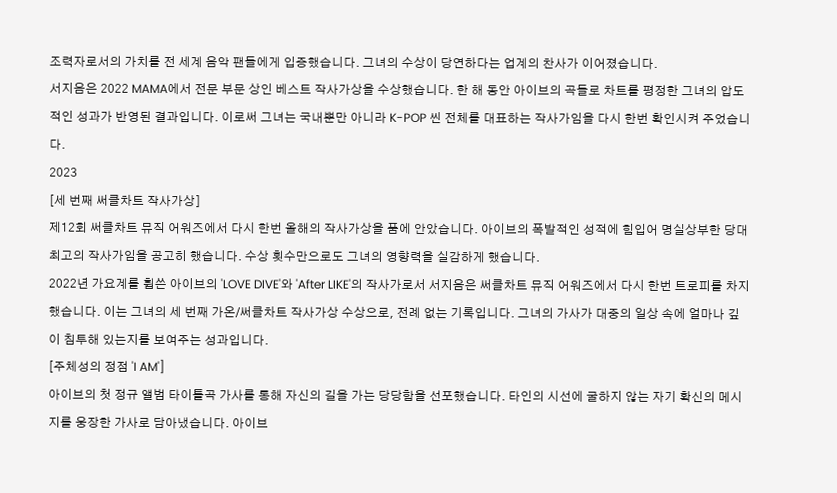조력자로서의 가치를 전 세계 음악 팬들에게 입증했습니다. 그녀의 수상이 당연하다는 업계의 찬사가 이어졌습니다.
서지음은 2022 MAMA에서 전문 부문 상인 베스트 작사가상을 수상했습니다. 한 해 동안 아이브의 곡들로 차트를 평정한 그녀의 압도적인 성과가 반영된 결과입니다. 이로써 그녀는 국내뿐만 아니라 K-POP 씬 전체를 대표하는 작사가임을 다시 한번 확인시켜 주었습니다.
2023
[세 번째 써클차트 작사가상]
제12회 써클차트 뮤직 어워즈에서 다시 한번 올해의 작사가상을 품에 안았습니다. 아이브의 폭발적인 성적에 힘입어 명실상부한 당대 최고의 작사가임을 공고히 했습니다. 수상 횟수만으로도 그녀의 영향력을 실감하게 했습니다.
2022년 가요계를 휩쓴 아이브의 'LOVE DIVE'와 'After LIKE'의 작사가로서 서지음은 써클차트 뮤직 어워즈에서 다시 한번 트로피를 차지했습니다. 이는 그녀의 세 번째 가온/써클차트 작사가상 수상으로, 전례 없는 기록입니다. 그녀의 가사가 대중의 일상 속에 얼마나 깊이 침투해 있는지를 보여주는 성과입니다.
[주체성의 정점 'I AM']
아이브의 첫 정규 앨범 타이틀곡 가사를 통해 자신의 길을 가는 당당함을 선포했습니다. 타인의 시선에 굴하지 않는 자기 확신의 메시지를 웅장한 가사로 담아냈습니다. 아이브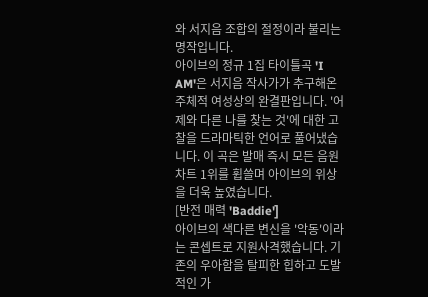와 서지음 조합의 절정이라 불리는 명작입니다.
아이브의 정규 1집 타이틀곡 'I AM'은 서지음 작사가가 추구해온 주체적 여성상의 완결판입니다. '어제와 다른 나를 찾는 것'에 대한 고찰을 드라마틱한 언어로 풀어냈습니다. 이 곡은 발매 즉시 모든 음원 차트 1위를 휩쓸며 아이브의 위상을 더욱 높였습니다.
[반전 매력 'Baddie']
아이브의 색다른 변신을 '악동'이라는 콘셉트로 지원사격했습니다. 기존의 우아함을 탈피한 힙하고 도발적인 가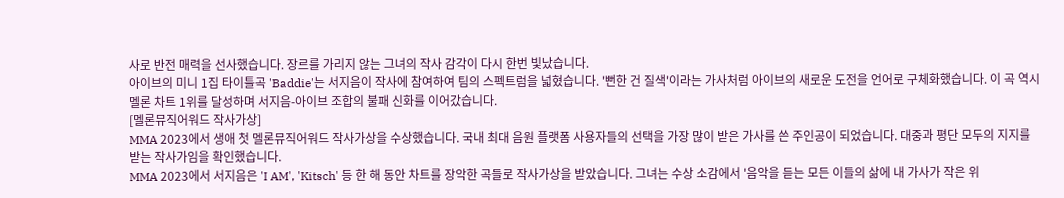사로 반전 매력을 선사했습니다. 장르를 가리지 않는 그녀의 작사 감각이 다시 한번 빛났습니다.
아이브의 미니 1집 타이틀곡 'Baddie'는 서지음이 작사에 참여하여 팀의 스펙트럼을 넓혔습니다. '뻔한 건 질색'이라는 가사처럼 아이브의 새로운 도전을 언어로 구체화했습니다. 이 곡 역시 멜론 차트 1위를 달성하며 서지음-아이브 조합의 불패 신화를 이어갔습니다.
[멜론뮤직어워드 작사가상]
MMA 2023에서 생애 첫 멜론뮤직어워드 작사가상을 수상했습니다. 국내 최대 음원 플랫폼 사용자들의 선택을 가장 많이 받은 가사를 쓴 주인공이 되었습니다. 대중과 평단 모두의 지지를 받는 작사가임을 확인했습니다.
MMA 2023에서 서지음은 'I AM', 'Kitsch' 등 한 해 동안 차트를 장악한 곡들로 작사가상을 받았습니다. 그녀는 수상 소감에서 '음악을 듣는 모든 이들의 삶에 내 가사가 작은 위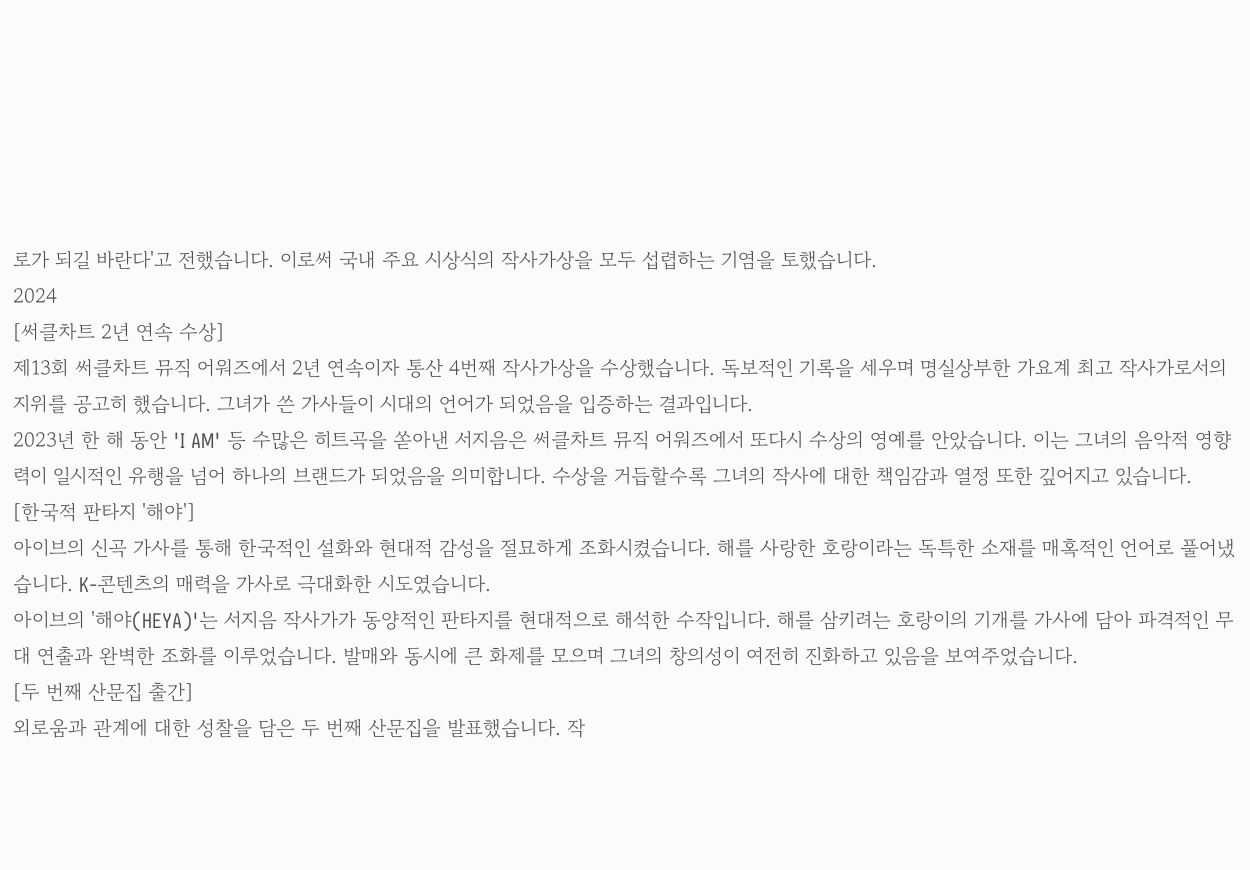로가 되길 바란다'고 전했습니다. 이로써 국내 주요 시상식의 작사가상을 모두 섭렵하는 기염을 토했습니다.
2024
[써클차트 2년 연속 수상]
제13회 써클차트 뮤직 어워즈에서 2년 연속이자 통산 4번째 작사가상을 수상했습니다. 독보적인 기록을 세우며 명실상부한 가요계 최고 작사가로서의 지위를 공고히 했습니다. 그녀가 쓴 가사들이 시대의 언어가 되었음을 입증하는 결과입니다.
2023년 한 해 동안 'I AM' 등 수많은 히트곡을 쏟아낸 서지음은 써클차트 뮤직 어워즈에서 또다시 수상의 영예를 안았습니다. 이는 그녀의 음악적 영향력이 일시적인 유행을 넘어 하나의 브랜드가 되었음을 의미합니다. 수상을 거듭할수록 그녀의 작사에 대한 책임감과 열정 또한 깊어지고 있습니다.
[한국적 판타지 '해야']
아이브의 신곡 가사를 통해 한국적인 설화와 현대적 감성을 절묘하게 조화시켰습니다. 해를 사랑한 호랑이라는 독특한 소재를 매혹적인 언어로 풀어냈습니다. K-콘텐츠의 매력을 가사로 극대화한 시도였습니다.
아이브의 '해야(HEYA)'는 서지음 작사가가 동양적인 판타지를 현대적으로 해석한 수작입니다. 해를 삼키려는 호랑이의 기개를 가사에 담아 파격적인 무대 연출과 완벽한 조화를 이루었습니다. 발매와 동시에 큰 화제를 모으며 그녀의 창의성이 여전히 진화하고 있음을 보여주었습니다.
[두 번째 산문집 출간]
외로움과 관계에 대한 성찰을 담은 두 번째 산문집을 발표했습니다. 작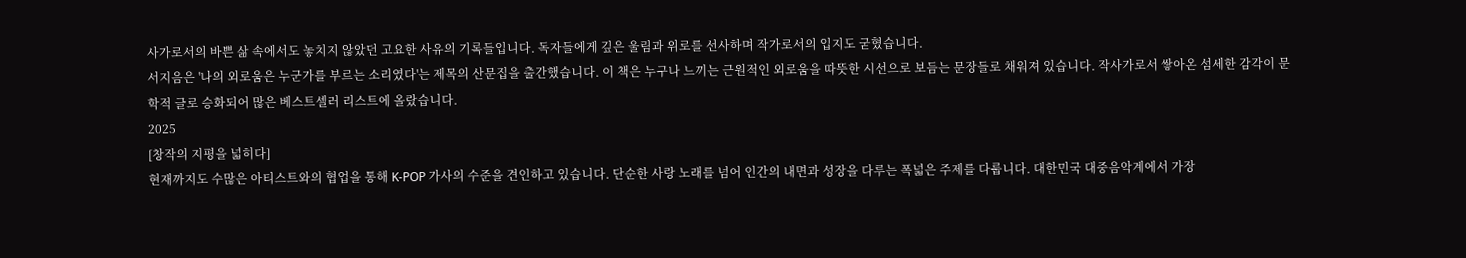사가로서의 바쁜 삶 속에서도 놓치지 않았던 고요한 사유의 기록들입니다. 독자들에게 깊은 울림과 위로를 선사하며 작가로서의 입지도 굳혔습니다.
서지음은 '나의 외로움은 누군가를 부르는 소리였다'는 제목의 산문집을 출간했습니다. 이 책은 누구나 느끼는 근원적인 외로움을 따뜻한 시선으로 보듬는 문장들로 채워져 있습니다. 작사가로서 쌓아온 섬세한 감각이 문학적 글로 승화되어 많은 베스트셀러 리스트에 올랐습니다.
2025
[창작의 지평을 넓히다]
현재까지도 수많은 아티스트와의 협업을 통해 K-POP 가사의 수준을 견인하고 있습니다. 단순한 사랑 노래를 넘어 인간의 내면과 성장을 다루는 폭넓은 주제를 다룹니다. 대한민국 대중음악계에서 가장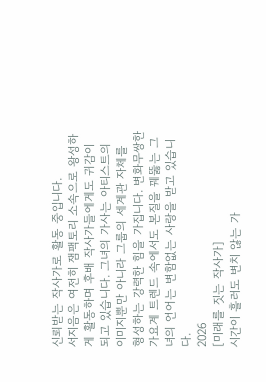신뢰받는 작사가로 활동 중입니다.
서지음은 여전히 잼팩토리 소속으로 왕성하게 활동하며 후배 작사가들에게도 귀감이 되고 있습니다. 그녀의 가사는 아티스트의 이미지뿐만 아니라 그룹의 세계관 자체를 형성하는 강력한 힘을 가집니다. 변화무쌍한 가요계 트렌드 속에서도 본질을 꿰뚫는 그녀의 언어는 변함없는 사랑을 받고 있습니다.
2026
[미래를 짓는 작사가]
시간이 흘러도 변치 않는 가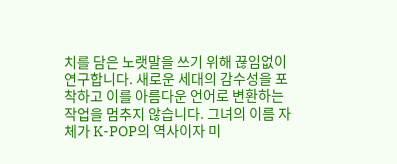치를 담은 노랫말을 쓰기 위해 끊임없이 연구합니다. 새로운 세대의 감수성을 포착하고 이를 아름다운 언어로 변환하는 작업을 멈추지 않습니다. 그녀의 이름 자체가 K-POP의 역사이자 미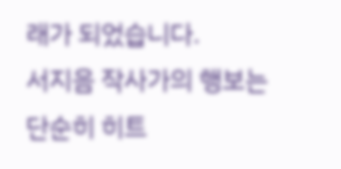래가 되었습니다.
서지음 작사가의 행보는 단순히 히트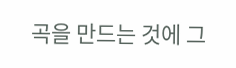곡을 만드는 것에 그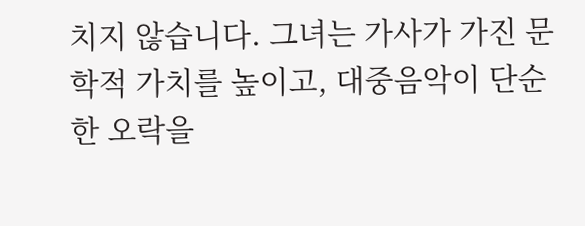치지 않습니다. 그녀는 가사가 가진 문학적 가치를 높이고, 대중음악이 단순한 오락을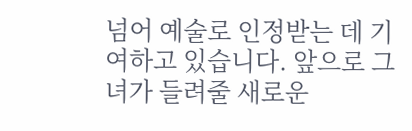넘어 예술로 인정받는 데 기여하고 있습니다. 앞으로 그녀가 들려줄 새로운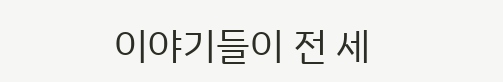이야기들이 전 세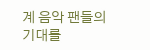계 음악 팬들의 기대를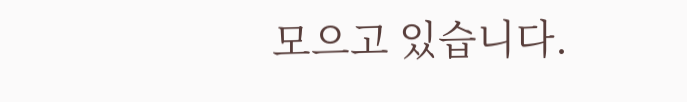모으고 있습니다.